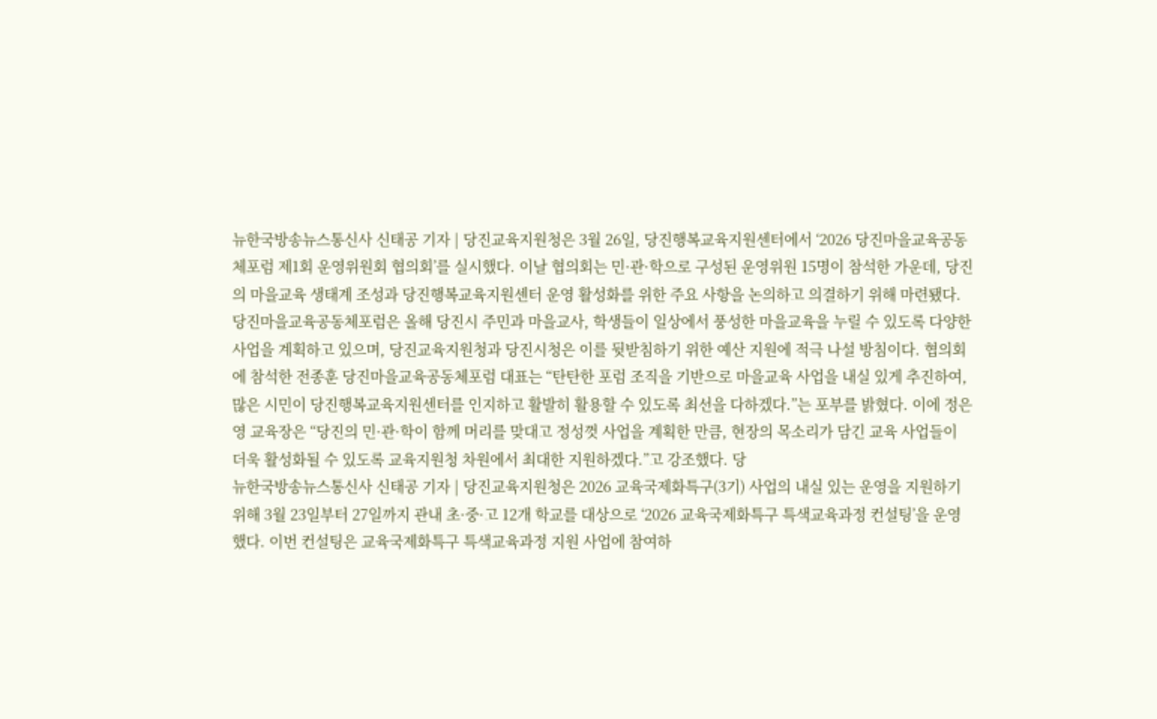뉴한국방송뉴스통신사 신태공 기자 | 당진교육지원청은 3월 26일, 당진행복교육지원센터에서 ‘2026 당진마을교육공동체포럼 제1회 운영위원회 협의회’를 실시했다. 이날 협의회는 민·관·학으로 구성된 운영위원 15명이 참석한 가운데, 당진의 마을교육 생태계 조성과 당진행복교육지원센터 운영 활성화를 위한 주요 사항을 논의하고 의결하기 위해 마련됐다. 당진마을교육공동체포럼은 올해 당진시 주민과 마을교사, 학생들이 일상에서 풍성한 마을교육을 누릴 수 있도록 다양한 사업을 계획하고 있으며, 당진교육지원청과 당진시청은 이를 뒷받침하기 위한 예산 지원에 적극 나설 방침이다. 협의회에 참석한 전종훈 당진마을교육공동체포럼 대표는 “탄탄한 포럼 조직을 기반으로 마을교육 사업을 내실 있게 추진하여, 많은 시민이 당진행복교육지원센터를 인지하고 활발히 활용할 수 있도록 최선을 다하겠다.”는 포부를 밝혔다. 이에 정은영 교육장은 “당진의 민·관·학이 함께 머리를 맞대고 정성껏 사업을 계획한 만큼, 현장의 목소리가 담긴 교육 사업들이 더욱 활성화될 수 있도록 교육지원청 차원에서 최대한 지원하겠다.”고 강조했다. 당
뉴한국방송뉴스통신사 신태공 기자 | 당진교육지원청은 2026 교육국제화특구(3기) 사업의 내실 있는 운영을 지원하기 위해 3월 23일부터 27일까지 관내 초·중·고 12개 학교를 대상으로 ‘2026 교육국제화특구 특색교육과정 컨설팅’을 운영했다. 이번 컨설팅은 교육국제화특구 특색교육과정 지원 사업에 참여하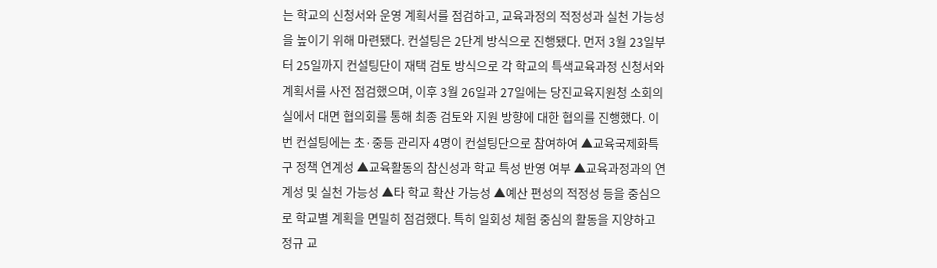는 학교의 신청서와 운영 계획서를 점검하고, 교육과정의 적정성과 실천 가능성을 높이기 위해 마련됐다. 컨설팅은 2단계 방식으로 진행됐다. 먼저 3월 23일부터 25일까지 컨설팅단이 재택 검토 방식으로 각 학교의 특색교육과정 신청서와 계획서를 사전 점검했으며, 이후 3월 26일과 27일에는 당진교육지원청 소회의실에서 대면 협의회를 통해 최종 검토와 지원 방향에 대한 협의를 진행했다. 이번 컨설팅에는 초·중등 관리자 4명이 컨설팅단으로 참여하여 ▲교육국제화특구 정책 연계성 ▲교육활동의 참신성과 학교 특성 반영 여부 ▲교육과정과의 연계성 및 실천 가능성 ▲타 학교 확산 가능성 ▲예산 편성의 적정성 등을 중심으로 학교별 계획을 면밀히 점검했다. 특히 일회성 체험 중심의 활동을 지양하고 정규 교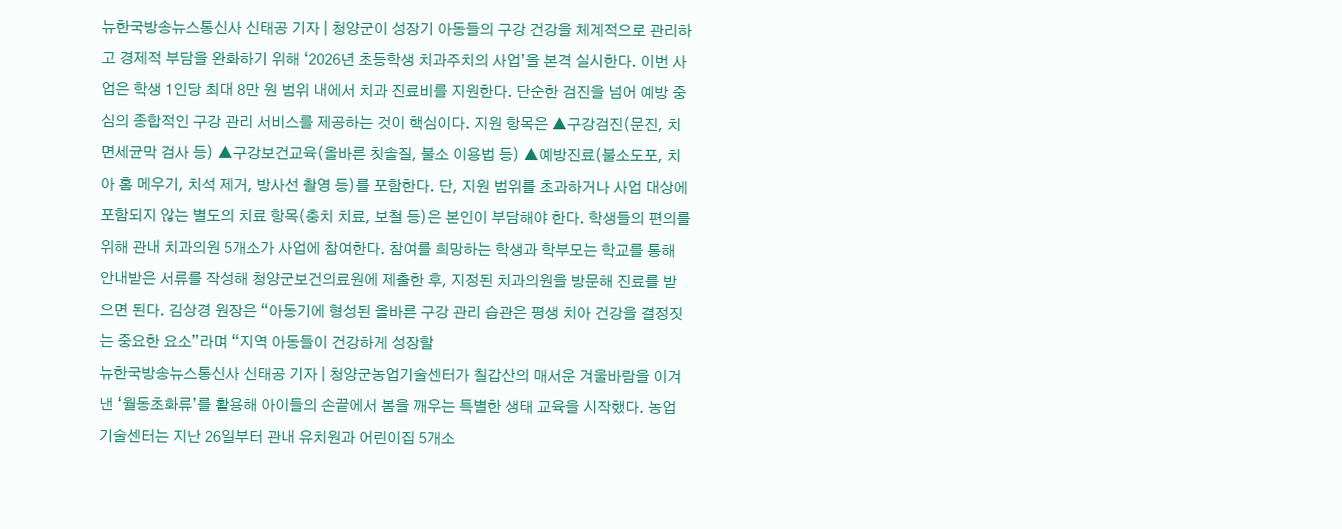뉴한국방송뉴스통신사 신태공 기자 | 청양군이 성장기 아동들의 구강 건강을 체계적으로 관리하고 경제적 부담을 완화하기 위해 ‘2026년 초등학생 치과주치의 사업’을 본격 실시한다. 이번 사업은 학생 1인당 최대 8만 원 범위 내에서 치과 진료비를 지원한다. 단순한 검진을 넘어 예방 중심의 종합적인 구강 관리 서비스를 제공하는 것이 핵심이다. 지원 항목은 ▲구강검진(문진, 치면세균막 검사 등) ▲구강보건교육(올바른 칫솔질, 불소 이용법 등) ▲예방진료(불소도포, 치아 홈 메우기, 치석 제거, 방사선 촬영 등)를 포함한다. 단, 지원 범위를 초과하거나 사업 대상에 포함되지 않는 별도의 치료 항목(충치 치료, 보철 등)은 본인이 부담해야 한다. 학생들의 편의를 위해 관내 치과의원 5개소가 사업에 참여한다. 참여를 희망하는 학생과 학부모는 학교를 통해 안내받은 서류를 작성해 청양군보건의료원에 제출한 후, 지정된 치과의원을 방문해 진료를 받으면 된다. 김상경 원장은 “아동기에 형성된 올바른 구강 관리 습관은 평생 치아 건강을 결정짓는 중요한 요소”라며 “지역 아동들이 건강하게 성장할
뉴한국방송뉴스통신사 신태공 기자 | 청양군농업기술센터가 칠갑산의 매서운 겨울바람을 이겨낸 ‘월동초화류’를 활용해 아이들의 손끝에서 봄을 깨우는 특별한 생태 교육을 시작했다. 농업기술센터는 지난 26일부터 관내 유치원과 어린이집 5개소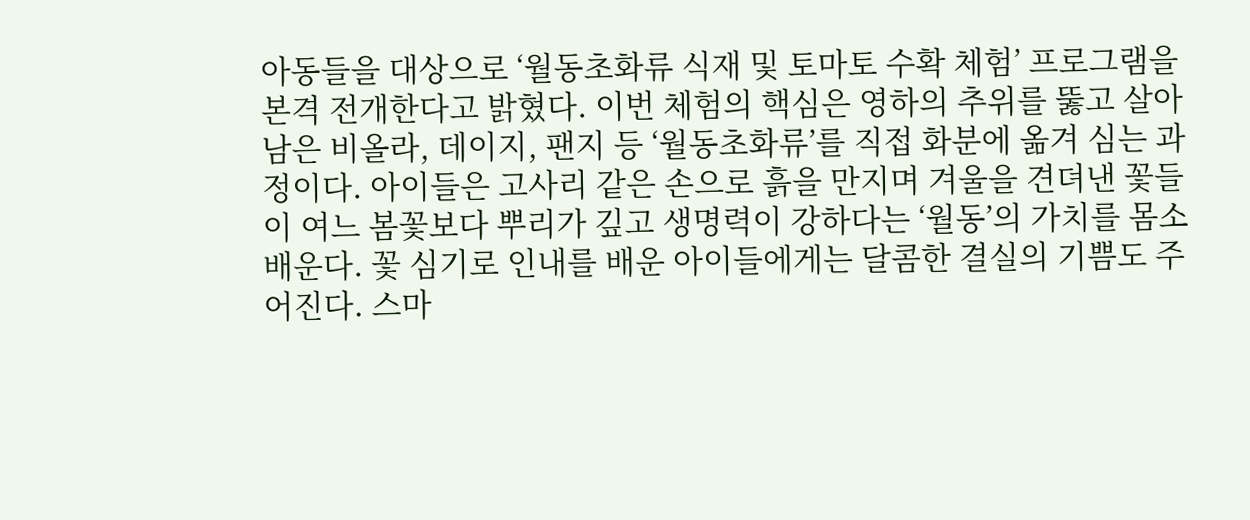아동들을 대상으로 ‘월동초화류 식재 및 토마토 수확 체험’ 프로그램을 본격 전개한다고 밝혔다. 이번 체험의 핵심은 영하의 추위를 뚫고 살아남은 비올라, 데이지, 팬지 등 ‘월동초화류’를 직접 화분에 옮겨 심는 과정이다. 아이들은 고사리 같은 손으로 흙을 만지며 겨울을 견뎌낸 꽃들이 여느 봄꽃보다 뿌리가 깊고 생명력이 강하다는 ‘월동’의 가치를 몸소 배운다. 꽃 심기로 인내를 배운 아이들에게는 달콤한 결실의 기쁨도 주어진다. 스마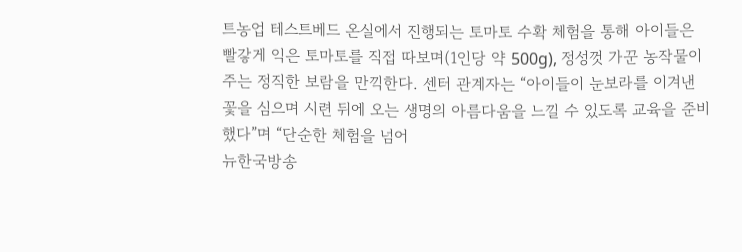트농업 테스트베드 온실에서 진행되는 토마토 수확 체험을 통해 아이들은 빨갛게 익은 토마토를 직접 따보며(1인당 약 500g), 정성껏 가꾼 농작물이 주는 정직한 보람을 만끽한다. 센터 관계자는 “아이들이 눈보라를 이겨낸 꽃을 심으며 시련 뒤에 오는 생명의 아름다움을 느낄 수 있도록 교육을 준비했다”며 “단순한 체험을 넘어
뉴한국방송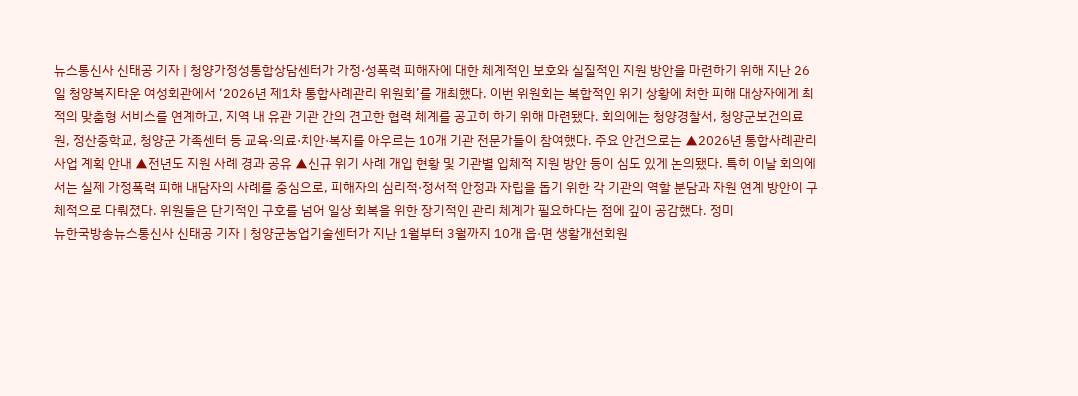뉴스통신사 신태공 기자 | 청양가정성통합상담센터가 가정·성폭력 피해자에 대한 체계적인 보호와 실질적인 지원 방안을 마련하기 위해 지난 26일 청양복지타운 여성회관에서 ‘2026년 제1차 통합사례관리 위원회’를 개최했다. 이번 위원회는 복합적인 위기 상황에 처한 피해 대상자에게 최적의 맞춤형 서비스를 연계하고, 지역 내 유관 기관 간의 견고한 협력 체계를 공고히 하기 위해 마련됐다. 회의에는 청양경찰서, 청양군보건의료원, 정산중학교, 청양군 가족센터 등 교육·의료·치안·복지를 아우르는 10개 기관 전문가들이 참여했다. 주요 안건으로는 ▲2026년 통합사례관리 사업 계획 안내 ▲전년도 지원 사례 경과 공유 ▲신규 위기 사례 개입 현황 및 기관별 입체적 지원 방안 등이 심도 있게 논의됐다. 특히 이날 회의에서는 실제 가정폭력 피해 내담자의 사례를 중심으로, 피해자의 심리적·정서적 안정과 자립을 돕기 위한 각 기관의 역할 분담과 자원 연계 방안이 구체적으로 다뤄졌다. 위원들은 단기적인 구호를 넘어 일상 회복을 위한 장기적인 관리 체계가 필요하다는 점에 깊이 공감했다. 정미
뉴한국방송뉴스통신사 신태공 기자 | 청양군농업기술센터가 지난 1월부터 3월까지 10개 읍·면 생활개선회원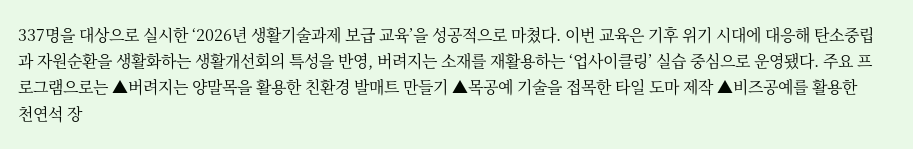337명을 대상으로 실시한 ‘2026년 생활기술과제 보급 교육’을 성공적으로 마쳤다. 이번 교육은 기후 위기 시대에 대응해 탄소중립과 자원순환을 생활화하는 생활개선회의 특성을 반영, 버려지는 소재를 재활용하는 ‘업사이클링’ 실습 중심으로 운영됐다. 주요 프로그램으로는 ▲버려지는 양말목을 활용한 친환경 발매트 만들기 ▲목공예 기술을 접목한 타일 도마 제작 ▲비즈공예를 활용한 천연석 장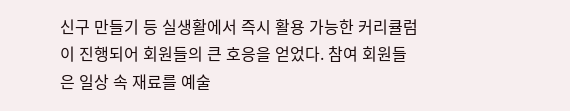신구 만들기 등 실생활에서 즉시 활용 가능한 커리큘럼이 진행되어 회원들의 큰 호응을 얻었다. 참여 회원들은 일상 속 재료를 예술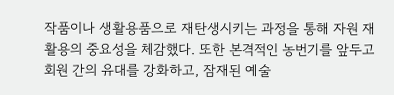작품이나 생활용품으로 재탄생시키는 과정을 통해 자원 재활용의 중요성을 체감했다. 또한 본격적인 농번기를 앞두고 회원 간의 유대를 강화하고, 잠재된 예술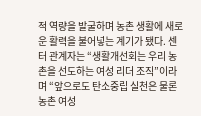적 역량을 발굴하며 농촌 생활에 새로운 활력을 불어넣는 계기가 됐다. 센터 관계자는 “생활개선회는 우리 농촌을 선도하는 여성 리더 조직”이라며 “앞으로도 탄소중립 실천은 물론 농촌 여성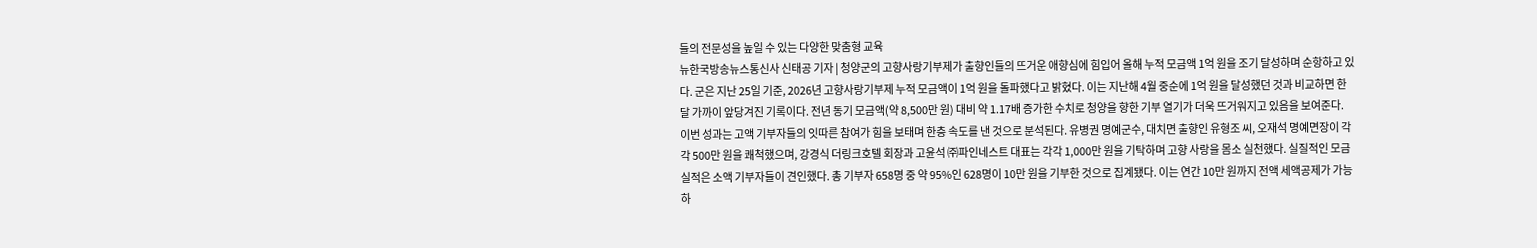들의 전문성을 높일 수 있는 다양한 맞춤형 교육
뉴한국방송뉴스통신사 신태공 기자 | 청양군의 고향사랑기부제가 출향인들의 뜨거운 애향심에 힘입어 올해 누적 모금액 1억 원을 조기 달성하며 순항하고 있다. 군은 지난 25일 기준, 2026년 고향사랑기부제 누적 모금액이 1억 원을 돌파했다고 밝혔다. 이는 지난해 4월 중순에 1억 원을 달성했던 것과 비교하면 한 달 가까이 앞당겨진 기록이다. 전년 동기 모금액(약 8,500만 원) 대비 약 1.17배 증가한 수치로 청양을 향한 기부 열기가 더욱 뜨거워지고 있음을 보여준다. 이번 성과는 고액 기부자들의 잇따른 참여가 힘을 보태며 한층 속도를 낸 것으로 분석된다. 유병권 명예군수, 대치면 출향인 유형조 씨, 오재석 명예면장이 각각 500만 원을 쾌척했으며, 강경식 더링크호텔 회장과 고윤석 ㈜파인네스트 대표는 각각 1,000만 원을 기탁하며 고향 사랑을 몸소 실천했다. 실질적인 모금 실적은 소액 기부자들이 견인했다. 총 기부자 658명 중 약 95%인 628명이 10만 원을 기부한 것으로 집계됐다. 이는 연간 10만 원까지 전액 세액공제가 가능하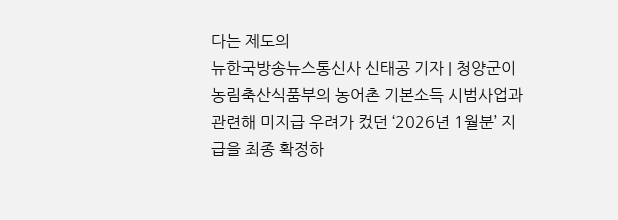다는 제도의
뉴한국방송뉴스통신사 신태공 기자 | 청양군이 농림축산식품부의 농어촌 기본소득 시범사업과 관련해 미지급 우려가 컸던 ‘2026년 1월분’ 지급을 최종 확정하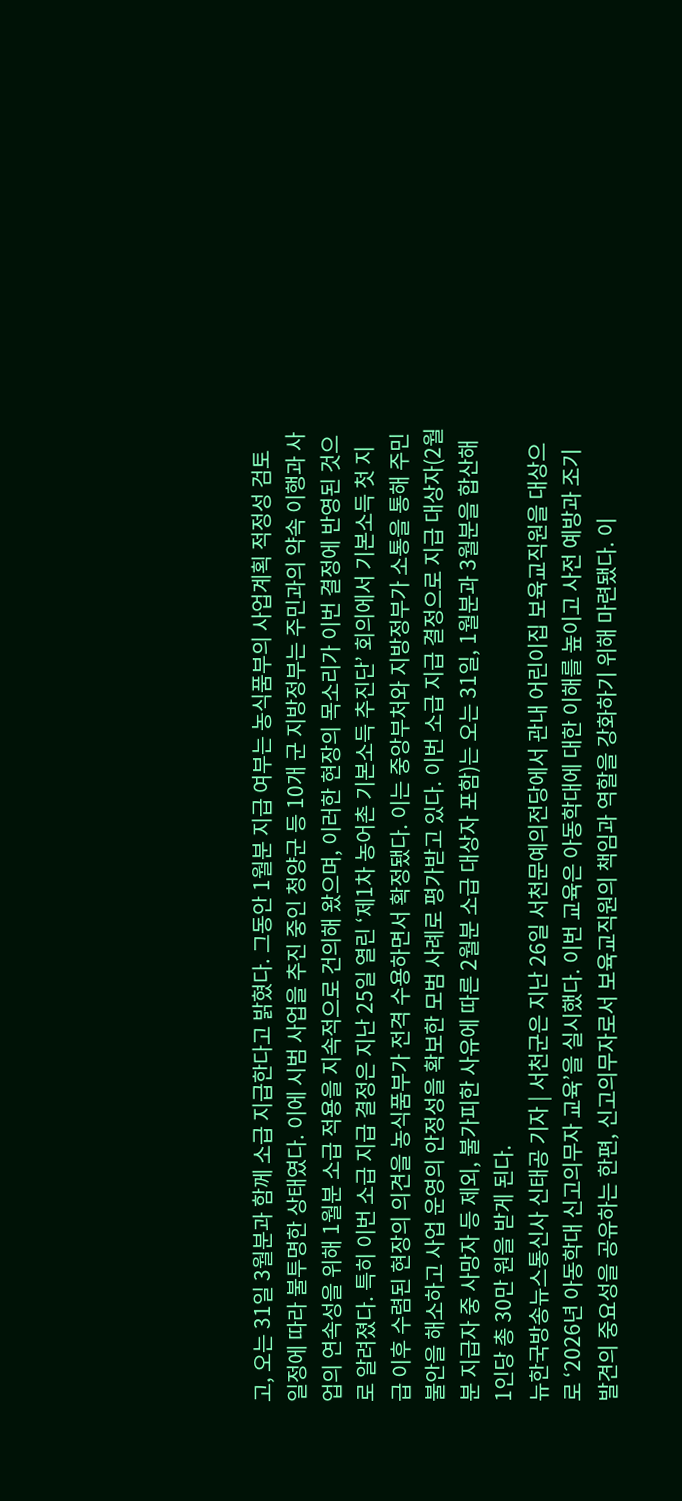고, 오는 31일 3월분과 함께 소급 지급한다고 밝혔다. 그동안 1월분 지급 여부는 농식품부의 사업계획 적정성 검토 일정에 따라 불투명한 상태였다. 이에 시범 사업을 추진 중인 청양군 등 10개 군 지방정부는 주민과의 약속 이행과 사업의 연속성을 위해 1월분 소급 적용을 지속적으로 건의해 왔으며, 이러한 현장의 목소리가 이번 결정에 반영된 것으로 알려졌다. 특히 이번 소급 지급 결정은 지난 25일 열린 ‘제1차 농어촌 기본소득 추진단’ 회의에서 기본소득 첫 지급 이후 수렴된 현장의 의견을 농식품부가 전격 수용하면서 확정됐다. 이는 중앙부처와 지방정부가 소통을 통해 주민 불안을 해소하고 사업 운영의 안정성을 확보한 모범 사례로 평가받고 있다. 이번 소급 지급 결정으로 지급 대상자(2월분 지급자 중 사망자 등 제외, 불가피한 사유에 따른 2월분 소급 대상자 포함)는 오는 31일, 1월분과 3월분을 합산해 1인당 총 30만 원을 받게 된다.
뉴한국방송뉴스통신사 신태공 기자 | 서천군은 지난 26일 서천문예의전당에서 관내 어린이집 보육교직원을 대상으로 ‘2026년 아동학대 신고의무자 교육’을 실시했다. 이번 교육은 아동학대에 대한 이해를 높이고 사전 예방과 조기 발견의 중요성을 공유하는 한편, 신고의무자로서 보육교직원의 책임과 역할을 강화하기 위해 마련됐다. 이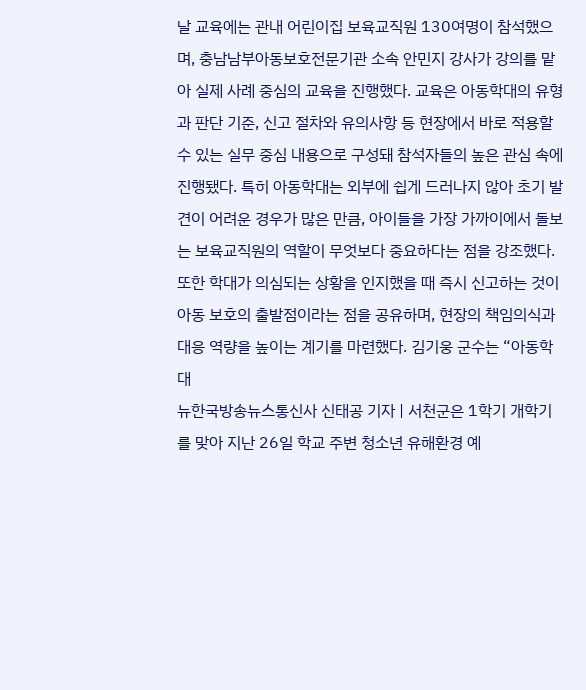날 교육에는 관내 어린이집 보육교직원 130여명이 참석했으며, 충남남부아동보호전문기관 소속 안민지 강사가 강의를 맡아 실제 사례 중심의 교육을 진행했다. 교육은 아동학대의 유형과 판단 기준, 신고 절차와 유의사항 등 현장에서 바로 적용할 수 있는 실무 중심 내용으로 구성돼 참석자들의 높은 관심 속에 진행됐다. 특히 아동학대는 외부에 쉽게 드러나지 않아 초기 발견이 어려운 경우가 많은 만큼, 아이들을 가장 가까이에서 돌보는 보육교직원의 역할이 무엇보다 중요하다는 점을 강조했다. 또한 학대가 의심되는 상황을 인지했을 때 즉시 신고하는 것이 아동 보호의 출발점이라는 점을 공유하며, 현장의 책임의식과 대응 역량을 높이는 계기를 마련했다. 김기웅 군수는 “아동학대
뉴한국방송뉴스통신사 신태공 기자 | 서천군은 1학기 개학기를 맞아 지난 26일 학교 주변 청소년 유해환경 예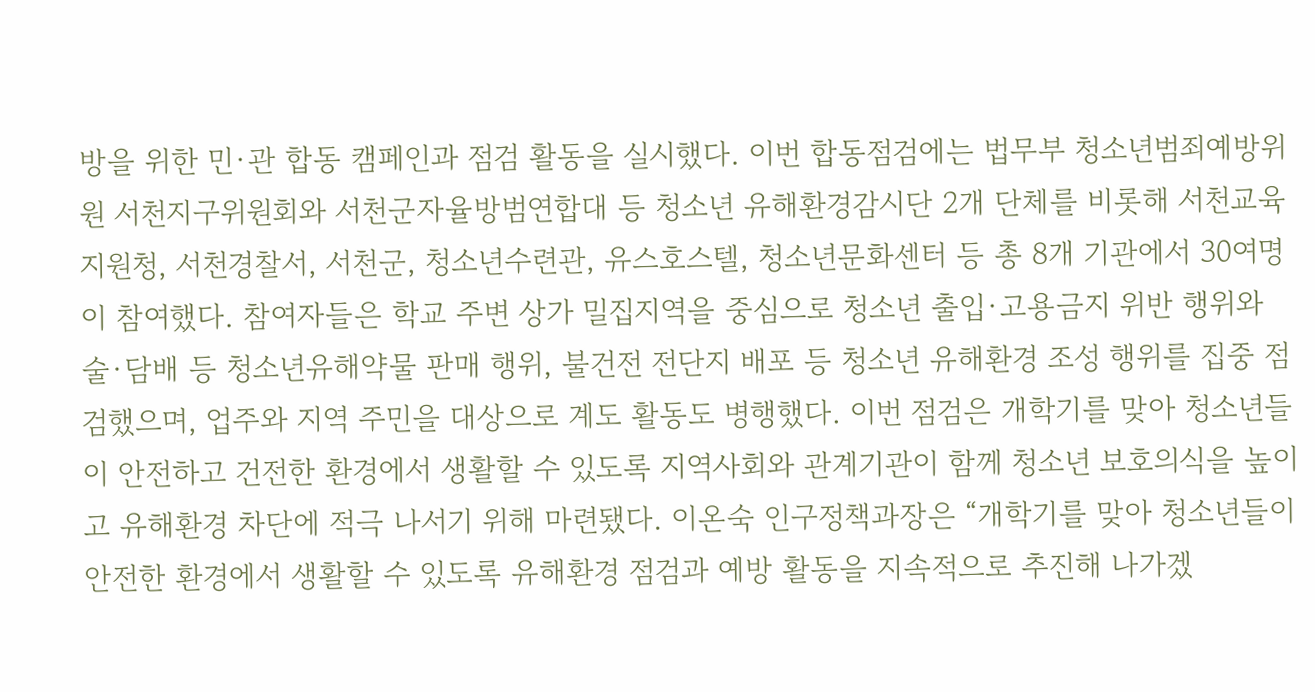방을 위한 민·관 합동 캠페인과 점검 활동을 실시했다. 이번 합동점검에는 법무부 청소년범죄예방위원 서천지구위원회와 서천군자율방범연합대 등 청소년 유해환경감시단 2개 단체를 비롯해 서천교육지원청, 서천경찰서, 서천군, 청소년수련관, 유스호스텔, 청소년문화센터 등 총 8개 기관에서 30여명이 참여했다. 참여자들은 학교 주변 상가 밀집지역을 중심으로 청소년 출입·고용금지 위반 행위와 술·담배 등 청소년유해약물 판매 행위, 불건전 전단지 배포 등 청소년 유해환경 조성 행위를 집중 점검했으며, 업주와 지역 주민을 대상으로 계도 활동도 병행했다. 이번 점검은 개학기를 맞아 청소년들이 안전하고 건전한 환경에서 생활할 수 있도록 지역사회와 관계기관이 함께 청소년 보호의식을 높이고 유해환경 차단에 적극 나서기 위해 마련됐다. 이온숙 인구정책과장은 “개학기를 맞아 청소년들이 안전한 환경에서 생활할 수 있도록 유해환경 점검과 예방 활동을 지속적으로 추진해 나가겠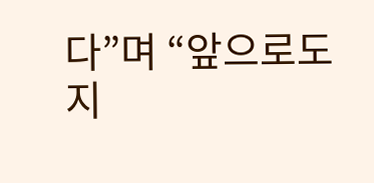다”며 “앞으로도 지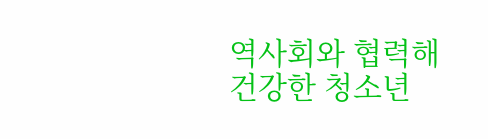역사회와 협력해 건강한 청소년